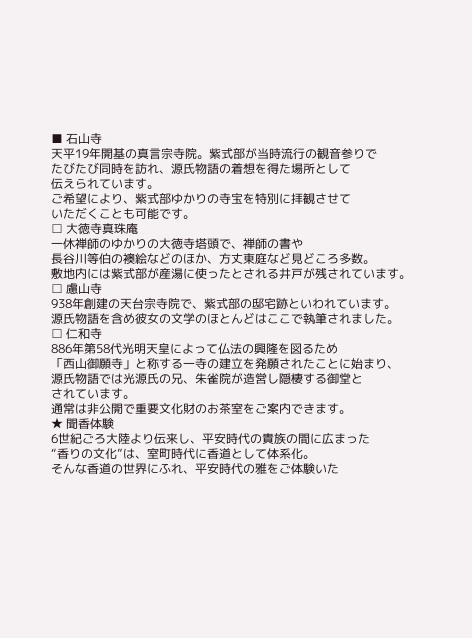■ 石山寺
天平19年開基の真言宗寺院。紫式部が当時流行の観音参りで
たびたび同時を訪れ、源氏物語の着想を得た場所として
伝えられています。
ご希望により、紫式部ゆかりの寺宝を特別に拝観させて
いただくことも可能です。
□ 大徳寺真珠庵
一休禅師のゆかりの大徳寺塔頭で、禅師の書や
長谷川等伯の襖絵などのほか、方丈東庭など見どころ多数。
敷地内には紫式部が産湯に使ったとされる井戸が残されています。
□ 慮山寺
938年創建の天台宗寺院で、紫式部の邸宅跡といわれています。
源氏物語を含め彼女の文学のほとんどはここで執筆されました。
□ 仁和寺
886年第58代光明天皇によって仏法の興隆を図るため
「西山御願寺」と称する一寺の建立を発願されたことに始まり、
源氏物語では光源氏の兄、朱雀院が造営し隠棲する御堂と
されています。
通常は非公開で重要文化財のお茶室をご案内できます。
★ 聞香体験
6世紀ごろ大陸より伝来し、平安時代の貴族の間に広まった
“香りの文化”は、室町時代に香道として体系化。
そんな香道の世界にふれ、平安時代の雅をご体験いた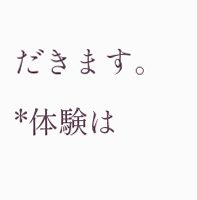だきます。
*体験は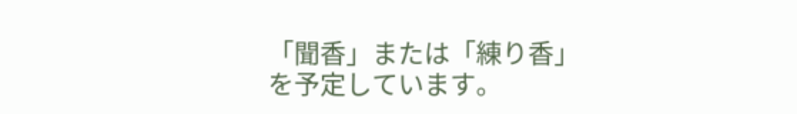「聞香」または「練り香」を予定しています。